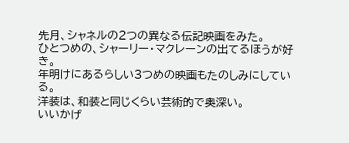先月、シャネルの2つの異なる伝記映画をみた。
ひとつめの、シャーリー・マクレーンの出てるほうが好き。
年明けにあるらしい3つめの映画もたのしみにしている。
洋装は、和装と同じくらい芸術的で奥深い。
いいかげ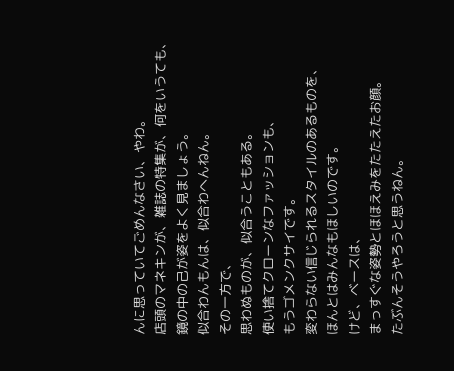んに思っていてごめんなさい、やわ。
店頭のマネキンが、雑誌の特集が、何をいうても、
鏡の中の己が姿をよく見ましょう。
似合わんもんは、似合わへんねん。
その一方で、
思わぬものが、似合うこともある。
使い捨てクローンなファッションも、
もうゴメンクサイです。
変わらない信じられるスタイルのあるものを、
ほんとはみんなもほしいのです。
けど、ベースは、
まっすぐな姿勢とほほえみをたたえたお顔。
たぶんそうやろうと思うねん。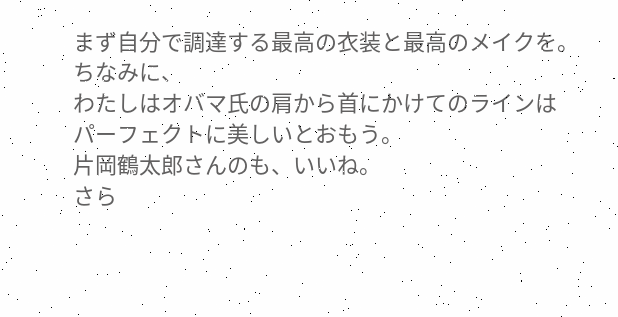まず自分で調達する最高の衣装と最高のメイクを。
ちなみに、
わたしはオバマ氏の肩から首にかけてのラインは
パーフェクトに美しいとおもう。
片岡鶴太郎さんのも、いいね。
さら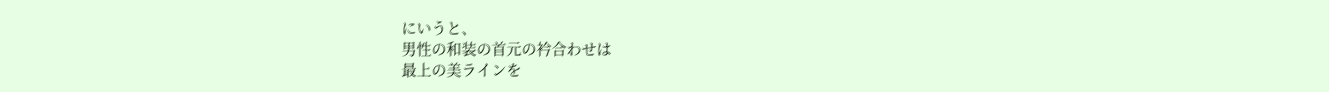にいうと、
男性の和装の首元の衿合わせは
最上の美ラインを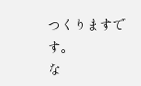つくりますです。
な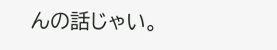んの話じゃい。